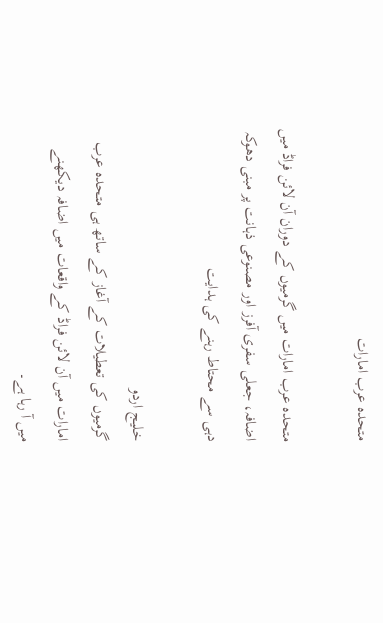متحدہ عرب امارات

متحدہ عرب امارات میں گرمیوں کے دوران آن لائن فراڈ میں اضافہ، جعلی سفری آفرز اور مصنوعی ذہانت پر مبنی دھوکہ دہی سے محتاط رہنے کی ہدایت

خلیج اردو
گرمیوں کی تعطیلات کے آغاز کے ساتھ ہی متحدہ عرب امارات میں آن لائن فراڈ کے واقعات میں اضافہ دیکھنے میں آ رہا ہے۔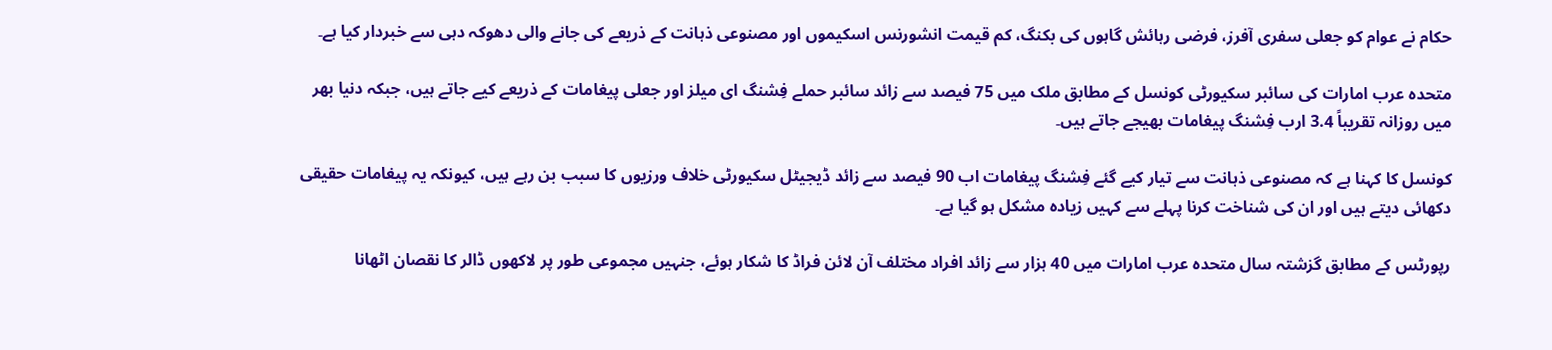حکام نے عوام کو جعلی سفری آفرز، فرضی رہائش گاہوں کی بکنگ، کم قیمت انشورنس اسکیموں اور مصنوعی ذہانت کے ذریعے کی جانے والی دھوکہ دہی سے خبردار کیا ہے۔

متحدہ عرب امارات کی سائبر سکیورٹی کونسل کے مطابق ملک میں 75 فیصد سے زائد سائبر حملے فِشنگ ای میلز اور جعلی پیغامات کے ذریعے کیے جاتے ہیں، جبکہ دنیا بھر میں روزانہ تقریباً 3.4 ارب فِشنگ پیغامات بھیجے جاتے ہیں۔

کونسل کا کہنا ہے کہ مصنوعی ذہانت سے تیار کیے گئے فِشنگ پیغامات اب 90 فیصد سے زائد ڈیجیٹل سکیورٹی خلاف ورزیوں کا سبب بن رہے ہیں، کیونکہ یہ پیغامات حقیقی دکھائی دیتے ہیں اور ان کی شناخت کرنا پہلے سے کہیں زیادہ مشکل ہو گیا ہے۔

رپورٹس کے مطابق گزشتہ سال متحدہ عرب امارات میں 40 ہزار سے زائد افراد مختلف آن لائن فراڈ کا شکار ہوئے، جنہیں مجموعی طور پر لاکھوں ڈالر کا نقصان اٹھانا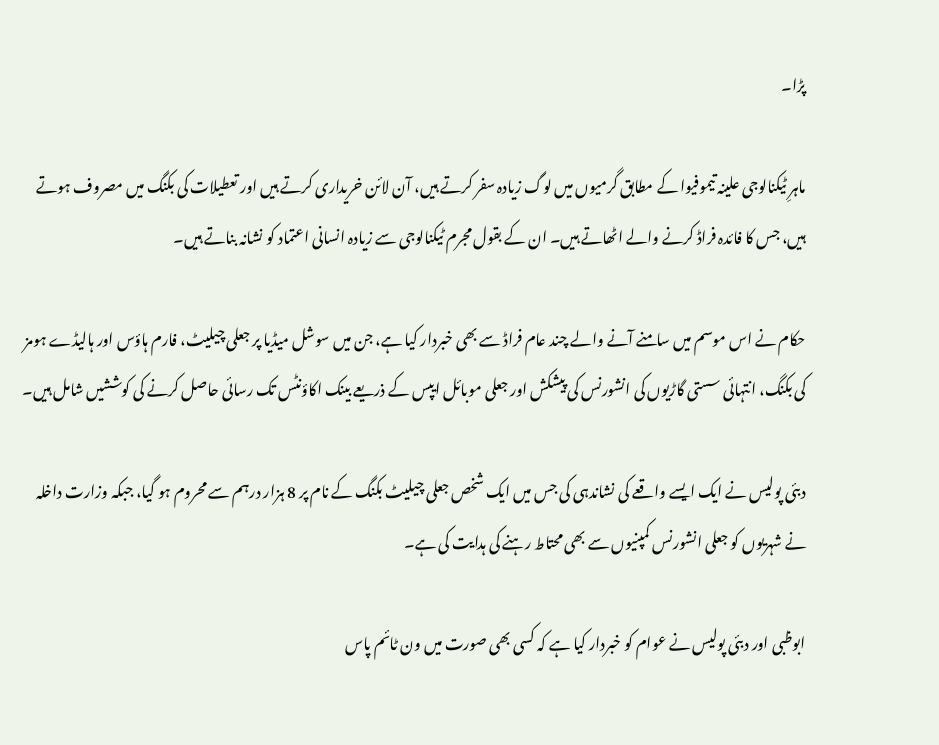پڑا۔

ماہرِ ٹیکنالوجی علینہ تیموفیوا کے مطابق گرمیوں میں لوگ زیادہ سفر کرتے ہیں، آن لائن خریداری کرتے ہیں اور تعطیلات کی بکنگ میں مصروف ہوتے ہیں، جس کا فائدہ فراڈ کرنے والے اٹھاتے ہیں۔ ان کے بقول مجرم ٹیکنالوجی سے زیادہ انسانی اعتماد کو نشانہ بناتے ہیں۔

حکام نے اس موسم میں سامنے آنے والے چند عام فراڈ سے بھی خبردار کیا ہے، جن میں سوشل میڈیا پر جعلی چیلیٹ، فارم ہاؤس اور ہالیڈے ہومز کی بکنگ، انتہائی سستی گاڑیوں کی انشورنس کی پیشکش اور جعلی موبائل ایپس کے ذریعے بینک اکاؤنٹس تک رسائی حاصل کرنے کی کوششیں شامل ہیں۔

دبئی پولیس نے ایک ایسے واقعے کی نشاندہی کی جس میں ایک شخص جعلی چیلیٹ بکنگ کے نام پر 8 ہزار درہم سے محروم ہو گیا، جبکہ وزارت داخلہ نے شہریوں کو جعلی انشورنس کمپنیوں سے بھی محتاط رہنے کی ہدایت کی ہے۔

ابوظبی اور دبئی پولیس نے عوام کو خبردار کیا ہے کہ کسی بھی صورت میں ون ٹائم پاس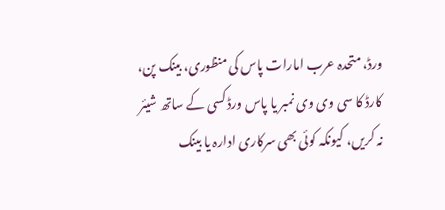ورڈ، متحدہ عرب امارات پاس کی منظوری، بینک پن، کارڈ کا سی وی وی نمبر یا پاس ورڈ کسی کے ساتھ شیئر نہ کریں، کیونکہ کوئی بھی سرکاری ادارہ یا بینک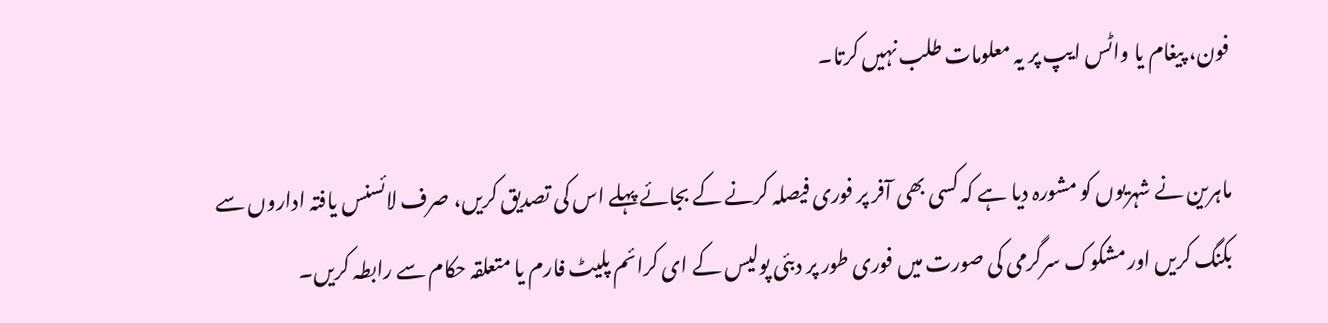فون، پیغام یا واٹس ایپ پر یہ معلومات طلب نہیں کرتا۔

ماہرین نے شہریوں کو مشورہ دیا ہے کہ کسی بھی آفر پر فوری فیصلہ کرنے کے بجائے پہلے اس کی تصدیق کریں، صرف لائسنس یافتہ اداروں سے بکنگ کریں اور مشکوک سرگرمی کی صورت میں فوری طور پر دبئی پولیس کے ای کرائم پلیٹ فارم یا متعلقہ حکام سے رابطہ کریں۔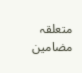متعلقہ مضامین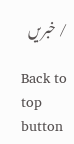/ خبریں

Back to top button